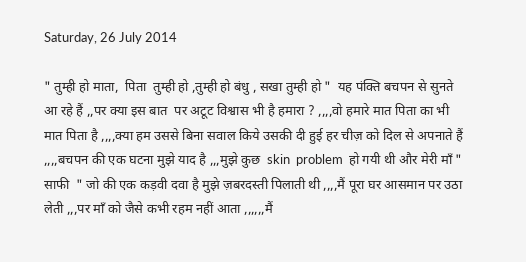Saturday, 26 July 2014

" तुम्ही हो माता,  पिता  तुम्ही हो ,तुम्ही हो बंधु , सखा तुम्ही हो "  यह पंक्ति बचपन से सुनते आ रहे हैं ,,पर क्या इस बात  पर अटूट विश्वास भी है हमारा ? ,,,,वो हमारे मात पिता का भी मात पिता है ,,,,क्या हम उससे बिना सवाल किये उसकी दी हुई हर चीज़ को दिल से अपनाते हैं ,,,,बचपन की एक घटना मुझे याद है ,,,मुझे कुछ  skin  problem  हो गयी थी और मेरी माँ " साफी  " जो की एक कड़वी दवा है मुझे ज़बरदस्ती पिलाती थी ,,,,मैं पूरा घर आसमान पर उठा लेती ,,,पर माँ को जैसे कभी रहम नहीं आता ,,,,,,मैं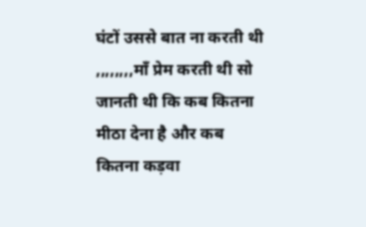घंटों उससे बात ना करती थी ,,,,,,,,माँ प्रेम करती थी सो जानती थी कि कब कितना मीठा देना है और कब कितना कड़वा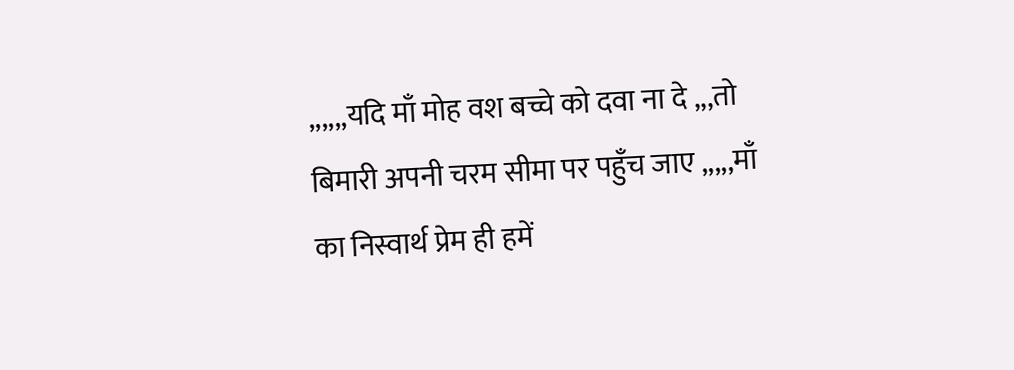,,,,,,यदि माँ मोह वश बच्चे को दवा ना दे ,,,तो बिमारी अपनी चरम सीमा पर पहुँच जाए ,,,,,माँ का निस्वार्थ प्रेम ही हमें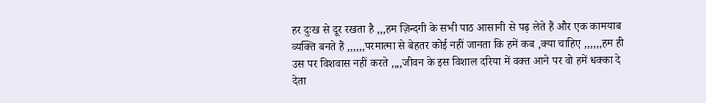हर दुःख से दूर रखता है ,,,हम ज़िन्दगी के सभी पाठ आसानी से पढ़ लेते हैं और एक कामयाब व्यक्ति बनते हैं ,,,,,,परमात्मा से बेहतर कोई नहीं जानता कि हमें कब ,क्या चाहिए ,,,,,,हम ही उस पर विशवास नहीं करते ,,,,जीवन के इस विशाल दरिया में वक्त आने पर वो हमें धक्का दे देता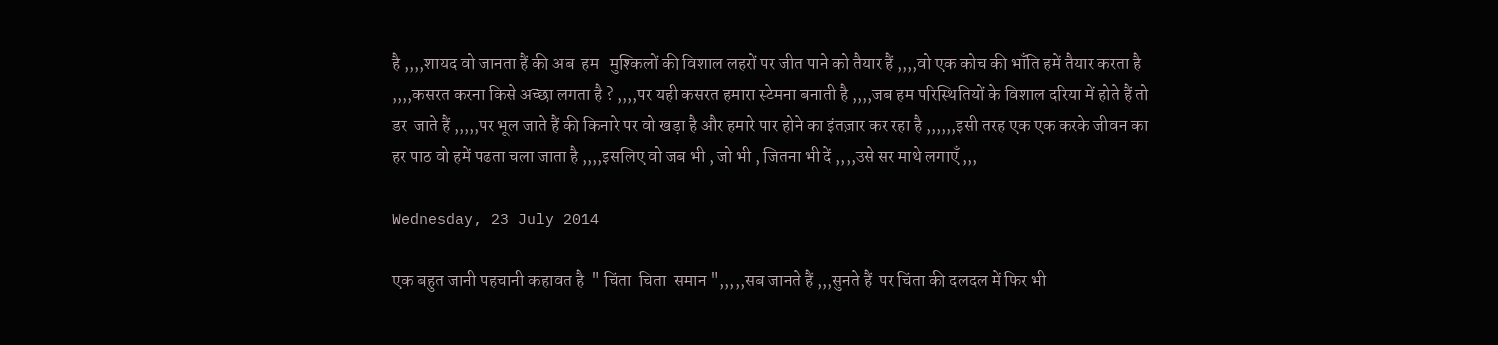है ,,,,शायद वो जानता हैं की अब  हम   मुश्किलों की विशाल लहरों पर जीत पाने को तैयार हैं ,,,,वो एक कोच की भाँति हमें तैयार करता है ,,,,कसरत करना किसे अच्छा लगता है ? ,,,,पर यही कसरत हमारा स्टेमना बनाती है ,,,,जब हम परिस्थितियों के विशाल दरिया में होते हैं तो डर  जाते हैं ,,,,,पर भूल जाते हैं की किनारे पर वो खड़ा है और हमारे पार होने का इंतज़ार कर रहा है ,,,,,,इसी तरह एक एक करके जीवन का हर पाठ वो हमें पढता चला जाता है ,,,,इसलिए वो जब भी , जो भी , जितना भी दें ,,,,उसे सर माथे लगाएँ ,,,

Wednesday, 23 July 2014

एक बहुत जानी पहचानी कहावत है  " चिंता  चिता  समान ",,,,,सब जानते हैं ,,,सुनते हैं  पर चिंता की दलदल में फिर भी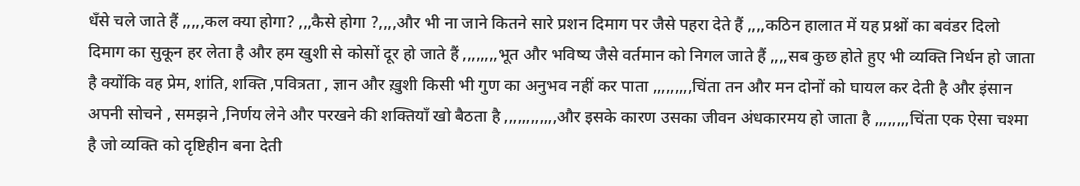धँसे चले जाते हैं ,,,,,कल क्या होगा? ,,,कैसे होगा ?,,,,और भी ना जाने कितने सारे प्रशन दिमाग पर जैसे पहरा देते हैं ,,,,कठिन हालात में यह प्रश्नों का बवंडर दिलो दिमाग का सुकून हर लेता है और हम खुशी से कोसों दूर हो जाते हैं ,,,,,,,,भूत और भविष्य जैसे वर्तमान को निगल जाते हैं ,,,,सब कुछ होते हुए भी व्यक्ति निर्धन हो जाता है क्योंकि वह प्रेम, शांति, शक्ति ,पवित्रता , ज्ञान और ख़ुशी किसी भी गुण का अनुभव नहीं कर पाता ,,,,,,,,,चिंता तन और मन दोनों को घायल कर देती है और इंसान अपनी सोचने , समझने ,निर्णय लेने और परखने की शक्तियाँ खो बैठता है ,,,,,,,,,,,,और इसके कारण उसका जीवन अंधकारमय हो जाता है ,,,,,,,,चिंता एक ऐसा चश्मा है जो व्यक्ति को दृष्टिहीन बना देती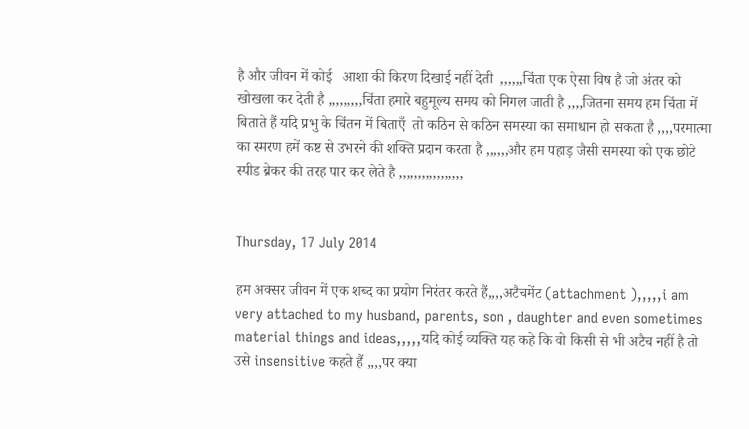है और जीवन में कोई   आशा की किरण दिखाई नहीं देती  ,,,,,,चिंता एक ऐसा विष है जो अंतर को खोखला कर देती है ,,,,,,,,,चिंता हमारे बहुमूल्य समय को निगल जाती है ,,,,जितना समय हम चिंता में बिताते हैं यदि प्रभु के चिंतन में बिताएँ  तो कठिन से कठिन समस्या का समाधान हो सकता है ,,,,परमात्मा का स्मरण हमें कष्ट से उभरने की शक्ति प्रदान करता है ,,,,,,और हम पहाड़ जैसी समस्या को एक छोटे स्पीड ब्रेकर की तरह पार कर लेते है ,,,,,,,,,,,,,,,,,


Thursday, 17 July 2014

हम अक्सर जीवन में एक शब्द का प्रयोग निरंतर करते हैं,,,,अटैचमेंट (attachment ),,,,,i am very attached to my husband, parents, son , daughter and even sometimes material things and ideas,,,,,यदि कोई व्यक्ति यह कहे कि वो किसी से भी अटैच नहीं है तो उसे insensitive कहते हैं ,,,,पर क्या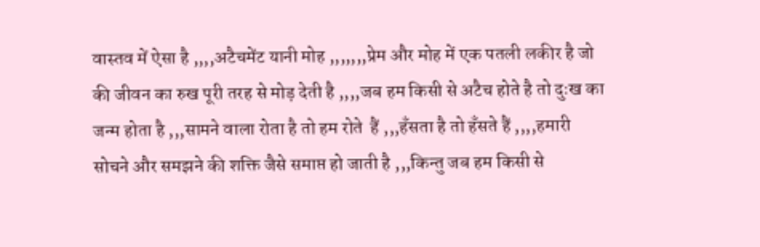वास्तव में ऐसा है ,,,,अटैचमेंट यानी मोह ,,,,,,,प्रेम और मोह में एक पतली लकीर है जो की जीवन का रुख पूरी तरह से मोड़ देती है ,,,,जब हम किसी से अटैच होते है तो दुःख का जन्म होता है ,,,सामने वाला रोता है तो हम रोते  हैं ,,,हँसता है तो हँसते हैं ,,,,हमारी सोचने और समझने की शक्ति जैसे समाप्त हो जाती है ,,,किन्तु जब हम किसी से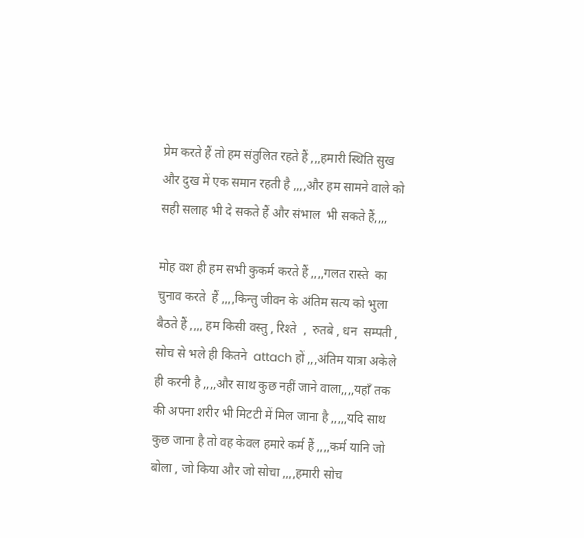प्रेम करते हैं तो हम संतुलित रहते हैं ,,,हमारी स्थिति सुख और दुख में एक समान रहती है ,,,,और हम सामने वाले को सही सलाह भी दे सकते हैं और संभाल  भी सकते हैं,,,,

मोह वश ही हम सभी कुकर्म करते हैं ,,,,गलत रास्ते  का चुनाव करते  हैं ,,,,किन्तु जीवन के अंतिम सत्य को भुला बैठते हैं ,,,, हम किसी वस्तु , रिश्ते  ,  रुतबे , धन  सम्पती , सोच से भले ही कितने  attach हों ,,,अंतिम यात्रा अकेले ही करनी है ,,,,और साथ कुछ नहीं जाने वाला,,,,यहाँ तक की अपना शरीर भी मिटटी में मिल जाना है ,,,,,यदि साथ कुछ जाना है तो वह केवल हमारे कर्म हैं ,,,,कर्म यानि जो बोला , जो किया और जो सोचा ,,,,हमारी सोच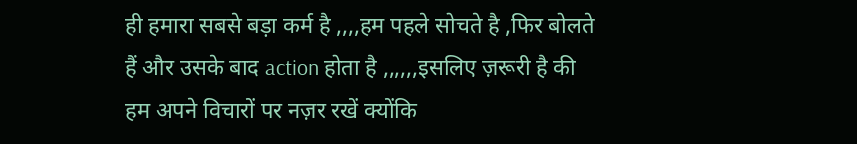ही हमारा सबसे बड़ा कर्म है ,,,,हम पहले सोचते है ,फिर बोलते हैं और उसके बाद action होता है ,,,,,,इसलिए ज़रूरी है की हम अपने विचारों पर नज़र रखें क्योंकि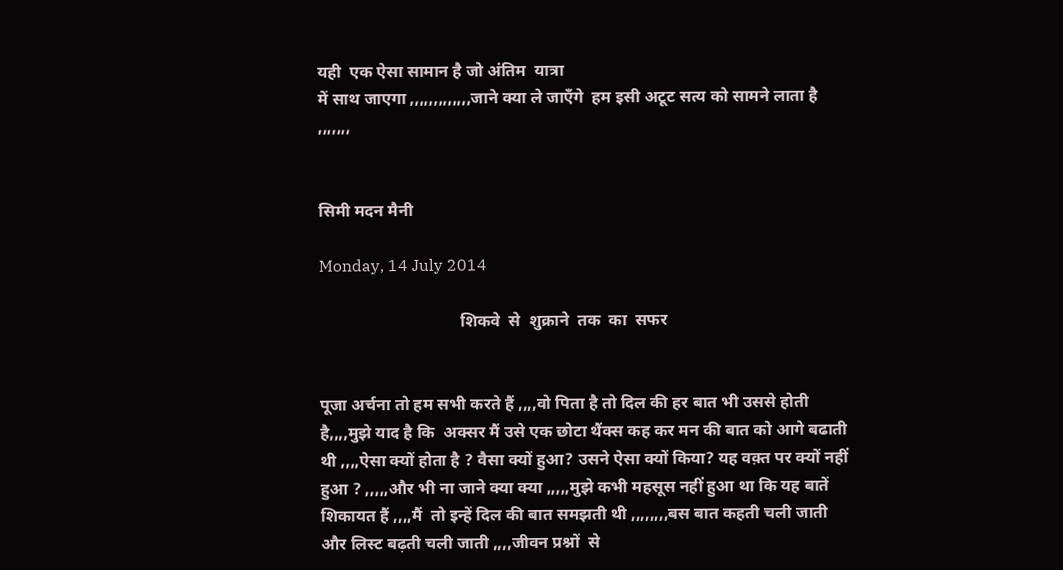यही  एक ऐसा सामान है जो अंतिम  यात्रा
में साथ जाएगा ,,,,,,,,,,,,,जाने क्या ले जाएँगे  हम इसी अटूट सत्य को सामने लाता है ,,,,,,,


सिमी मदन मैनी

Monday, 14 July 2014

                                  शिकवे  से  शुक्राने  तक  का  सफर


पूजा अर्चना तो हम सभी करते हैं ,,,,वो पिता है तो दिल की हर बात भी उससे होती है,,,,मुझे याद है कि  अक्सर मैं उसे एक छोटा थैंक्स कह कर मन की बात को आगे बढाती थी ,,,,ऐसा क्यों होता है ? वैसा क्यों हुआ? उसने ऐसा क्यों किया? यह वक़्त पर क्यों नहीं हुआ ? ,,,,,और भी ना जाने क्या क्या ,,,,,मुझे कभी महसूस नहीं हुआ था कि यह बातें शिकायत हैं ,,,,मैं  तो इन्हें दिल की बात समझती थी ,,,,,,,,बस बात कहती चली जाती और लिस्ट बढ़ती चली जाती ,,,,जीवन प्रश्नों  से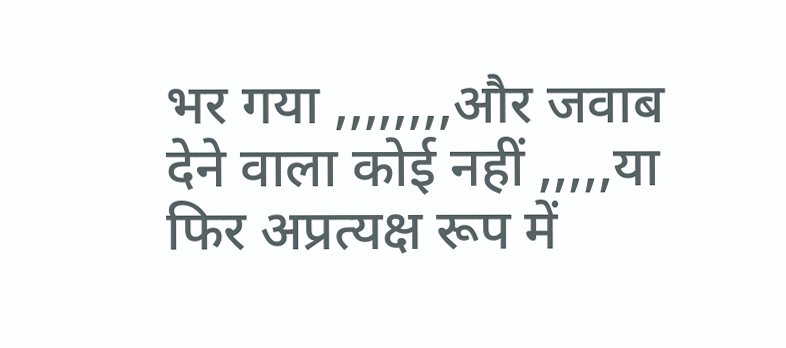भर गया ,,,,,,,,और जवाब देने वाला कोई नहीं ,,,,,या फिर अप्रत्यक्ष रूप में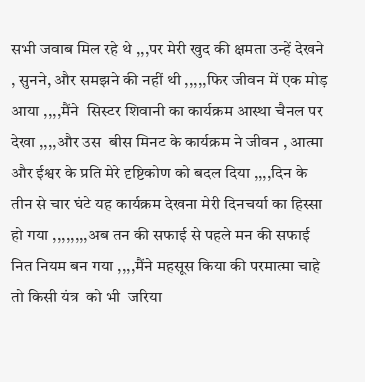सभी जवाब मिल रहे थे ,,,पर मेरी खुद की क्षमता उन्हें देखने , सुनने, और समझने की नहीं थी ,,,,,फिर जीवन में एक मोड़ आया ,,,,मैंने  सिस्टर शिवानी का कार्यक्रम आस्था चैनल पर देखा ,,,,और उस  बीस मिनट के कार्यक्रम ने जीवन , आत्मा और ईश्वर के प्रति मेरे दृष्टिकोण को बदल दिया ,,,,दिन के  तीन से चार घंटे यह कार्यक्रम देखना मेरी दिनचर्या का हिस्सा हो गया ,,,,,,,,अब तन की सफाई से पहले मन की सफाई नित नियम बन गया ,,,,मैंने महसूस किया की परमात्मा चाहे तो किसी यंत्र  को भी  जरिया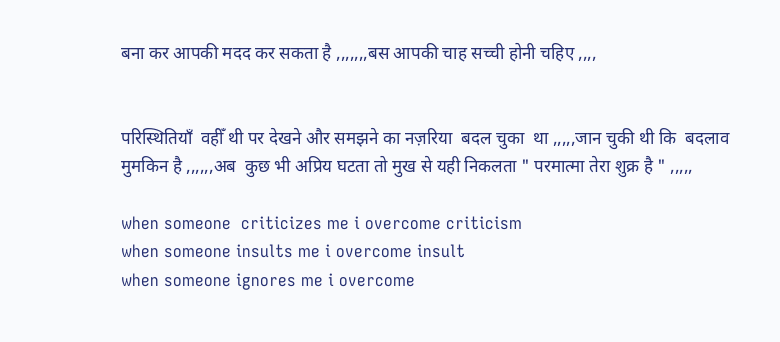बना कर आपकी मदद कर सकता है ,,,,,,,बस आपकी चाह सच्ची होनी चहिए ,,,,


परिस्थितियाँ  वहीँ थी पर देखने और समझने का नज़रिया  बदल चुका  था ,,,,,जान चुकी थी कि  बदलाव मुमकिन है ,,,,,,अब  कुछ भी अप्रिय घटता तो मुख से यही निकलता " परमात्मा तेरा शुक्र है " ,,,,,

when someone  criticizes me i overcome criticism
when someone insults me i overcome insult
when someone ignores me i overcome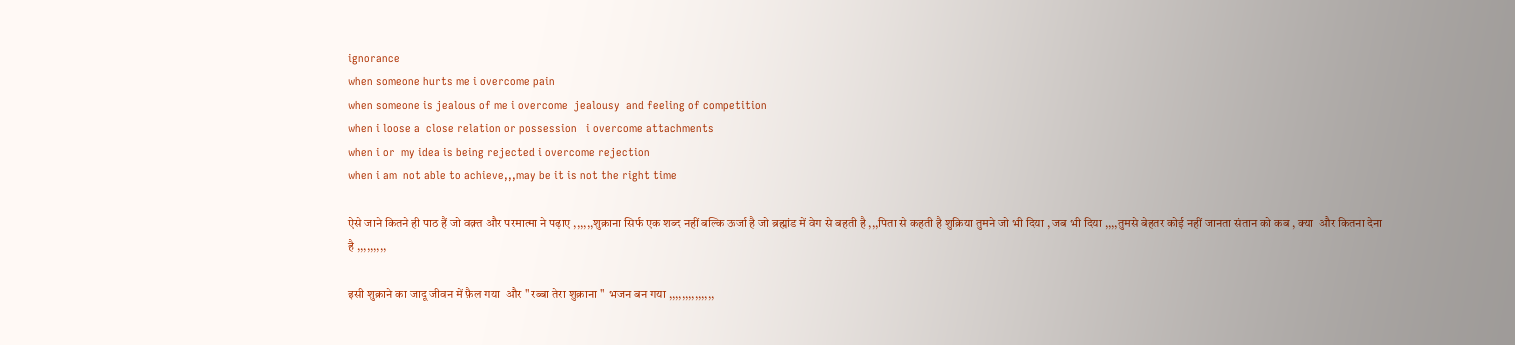ignorance
when someone hurts me i overcome pain
when someone is jealous of me i overcome  jealousy  and feeling of competition
when i loose a  close relation or possession   i overcome attachments
when i or  my idea is being rejected i overcome rejection
when i am  not able to achieve,,,may be it is not the right time

ऐसे जाने कितने ही पाठ हैं जो वक़्त और परमात्मा ने पढ़ाए ,,,,,,शुक्राना सिर्फ एक शब्द नहीं बल्कि ऊर्जा है जो ब्रह्मांड में वेग से बहती है ,,,पिता से कहती है शुक्रिया तुमने जो भी दिया , जब भी दिया ,,,,तुमसे बेहतर कोई नहीं जानता संतान को कब , क्या  और कितना देना है ,,,,,,,,,

इसी शुक्राने का जादू जीवन में फ़ैल गया  और " रब्बा तेरा शुक्राना "  भजन बन गया ,,,,,,,,,,,,,,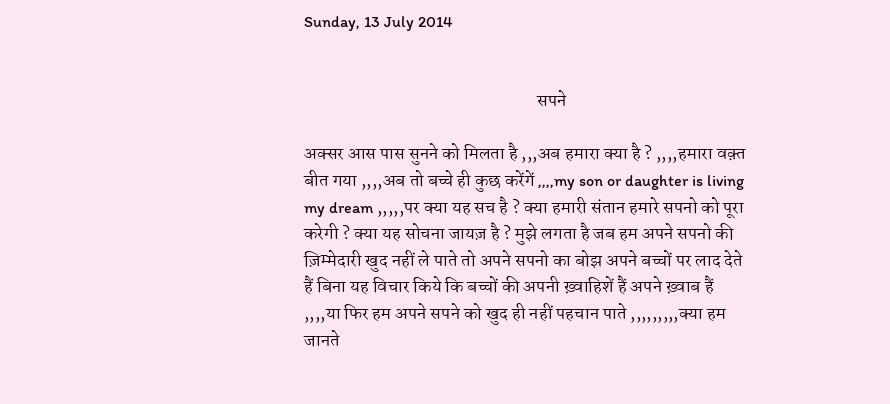Sunday, 13 July 2014


                                                               सपने

अक्सर आस पास सुनने को मिलता है ,,,अब हमारा क्या है ? ,,,,हमारा वक़्त बीत गया ,,,,अब तो बच्चे ही कुछ करेंगें ,,,,my son or daughter is living my dream ,,,,,पर क्या यह सच है ? क्या हमारी संतान हमारे सपनो को पूरा करेगी ? क्या यह सोचना जायज़ है ? मुझे लगता है जब हम अपने सपनो की ज़िम्मेदारी खुद नहीं ले पाते तो अपने सपनो का बोझ अपने बच्चों पर लाद देते हैं बिना यह विचार किये कि बच्चों की अपनी ख़्वाहिशें हैं अपने ख़्वाब हैं ,,,,या फिर हम अपने सपने को खुद ही नहीं पहचान पाते ,,,,,,,,,क्या हम जानते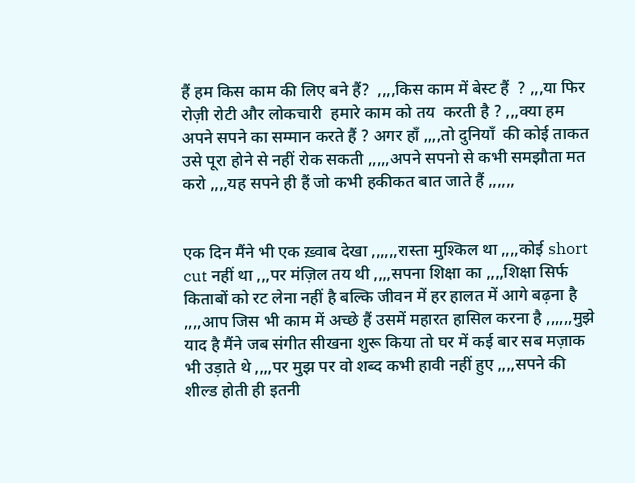हैं हम किस काम की लिए बने हैं?  ,,,,किस काम में बेस्ट हैं  ? ,,,या फिर रोज़ी रोटी और लोकचारी  हमारे काम को तय  करती है ? ,,,क्या हम अपने सपने का सम्मान करते हैं ? अगर हाँ ,,,,तो दुनियाँ  की कोई ताकत उसे पूरा होने से नहीं रोक सकती ,,,,,अपने सपनो से कभी समझौता मत करो ,,,,यह सपने ही हैं जो कभी हकीकत बात जाते हैं ,,,,,,


एक दिन मैंने भी एक ख़्वाब देखा ,,,,,,रास्ता मुश्किल था ,,,,कोई short cut नहीं था ,,,पर मंज़िल तय थी ,,,,सपना शिक्षा का ,,,,शिक्षा सिर्फ किताबों को रट लेना नहीं है बल्कि जीवन में हर हालत में आगे बढ़ना है ,,,,आप जिस भी काम में अच्छे हैं उसमें महारत हासिल करना है ,,,,,,मुझे याद है मैंने जब संगीत सीखना शुरू किया तो घर में कई बार सब मज़ाक भी उड़ाते थे ,,,,पर मुझ पर वो शब्द कभी हावी नहीं हुए ,,,,सपने की शील्ड होती ही इतनी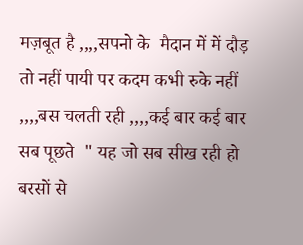मज़बूत है ,,,,सपनो के  मैदान में में दौड़ तो नहीं पायी पर कदम कभी रुके नहीं ,,,,बस चलती रही ,,,,कई बार कई बार सब पूछते  " यह जो सब सीख रही हो बरसों से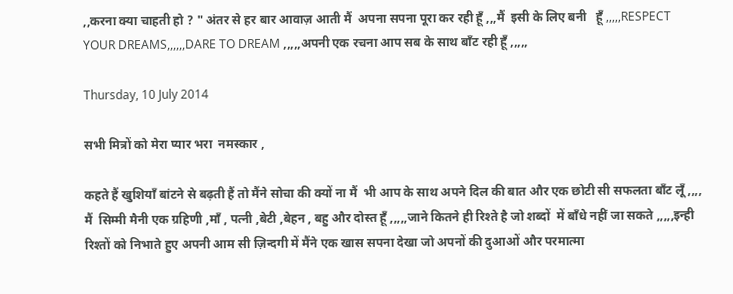,,करना क्या चाहती हो ? " अंतर से हर बार आवाज़ आती मैं  अपना सपना पूरा कर रही हूँ ,,,मैं  इसी के लिए बनी   हूँ ,,,,,RESPECT YOUR DREAMS,,,,,,DARE TO DREAM ,,,,,अपनी एक रचना आप सब के साथ बाँट रही हूँ ,,,,,

Thursday, 10 July 2014

सभी मित्रों को मेरा प्यार भरा  नमस्कार ,

कहते हैं खुशियाँ बांटने से बढ़ती हैं तो मैंने सोचा की क्यों ना मैं  भी आप के साथ अपने दिल की बात और एक छोटी सी सफलता बाँट लूँ ,,,, मैं  सिम्मी मैनी एक ग्रहिणी ,माँ , पत्नी ,बेटी ,बेहन , बहु और दोस्त हूँ ,,,,,जाने कितने ही रिश्ते है जो शब्दों  में बाँधे नहीं जा सकते ,,,,,इन्ही रिश्तों को निभाते हुए अपनी आम सी ज़िन्दगी में मैंने एक खास सपना देखा जो अपनों की दुआओं और परमात्मा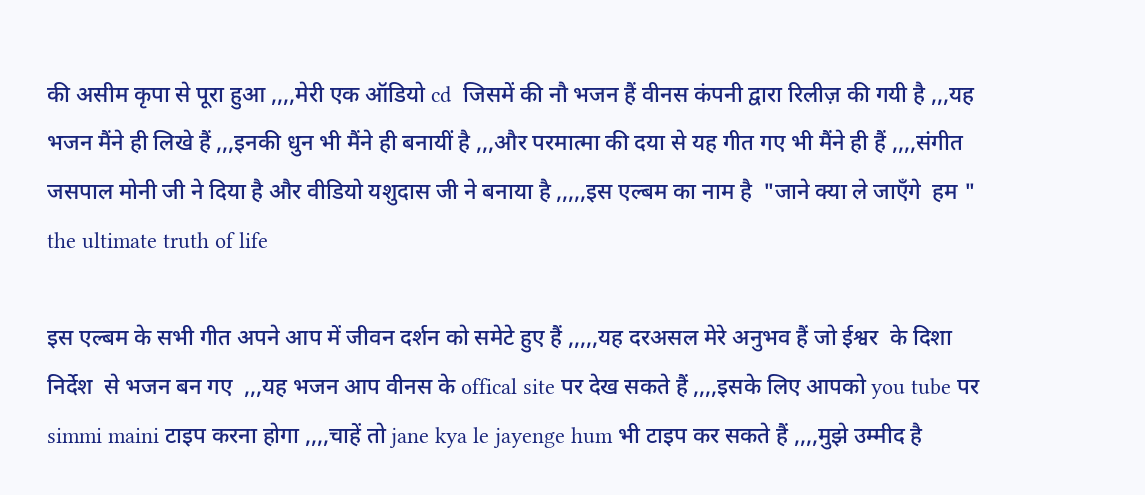की असीम कृपा से पूरा हुआ ,,,,मेरी एक ऑडियो cd  जिसमें की नौ भजन हैं वीनस कंपनी द्वारा रिलीज़ की गयी है ,,,यह भजन मैंने ही लिखे हैं ,,,इनकी धुन भी मैंने ही बनायीं है ,,,और परमात्मा की दया से यह गीत गए भी मैंने ही हैं ,,,,संगीत जसपाल मोनी जी ने दिया है और वीडियो यशुदास जी ने बनाया है ,,,,,इस एल्बम का नाम है  "जाने क्या ले जाएँगे  हम "  the ultimate truth of life

इस एल्बम के सभी गीत अपने आप में जीवन दर्शन को समेटे हुए हैं ,,,,,यह दरअसल मेरे अनुभव हैं जो ईश्वर  के दिशा निर्देश  से भजन बन गए  ,,,यह भजन आप वीनस के offical site पर देख सकते हैं ,,,,इसके लिए आपको you tube पर simmi maini टाइप करना होगा ,,,,चाहें तो jane kya le jayenge hum भी टाइप कर सकते हैं ,,,,मुझे उम्मीद है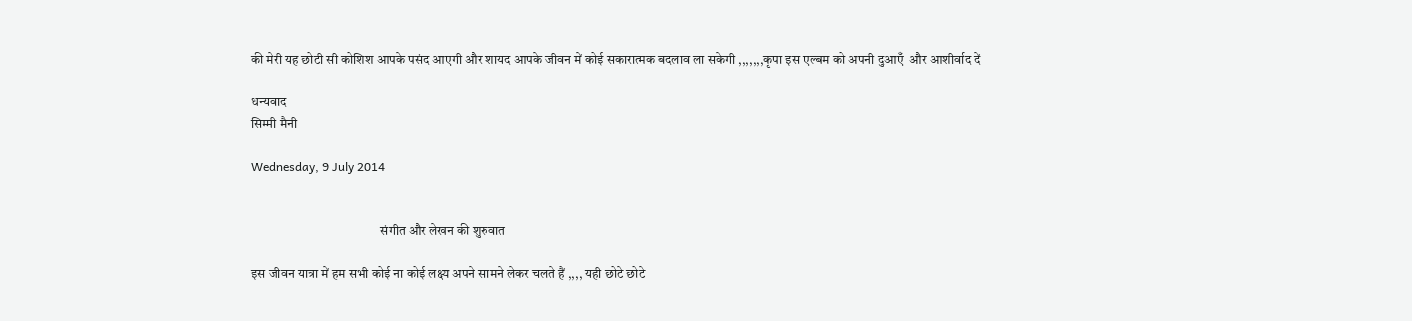की मेरी यह छोटी सी कोशिश आपके पसंद आएगी और शायद आपके जीवन में कोई सकारात्मक बदलाव ला सकेगी ,,,,,,,कृपा इस एल्बम को अपनी दुआएँ  और आशीर्वाद दें

धन्यवाद
सिम्मी मैनी

Wednesday, 9 July 2014


                                                 संगीत और लेखन की शुरुवात

इस जीवन यात्रा में हम सभी कोई ना कोई लक्ष्य अपने सामने लेकर चलते हैं ,,,, यही छोटे छोटे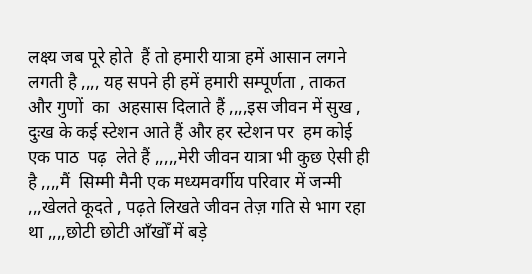लक्ष्य जब पूरे होते  हैं तो हमारी यात्रा हमें आसान लगने लगती है ,,,, यह सपने ही हमें हमारी सम्पूर्णता , ताकत और गुणों  का  अहसास दिलाते हैं ,,,,इस जीवन में सुख , दुःख के कई स्टेशन आते हैं और हर स्टेशन पर  हम कोई एक पाठ  पढ़  लेते हैं ,,,,,मेरी जीवन यात्रा भी कुछ ऐसी ही है ,,,,मैं  सिम्मी मैनी एक मध्यमवर्गीय परिवार में जन्मी ,,,खेलते कूदते , पढ़ते लिखते जीवन तेज़ गति से भाग रहा था ,,,,छोटी छोटी आँखोँ में बड़े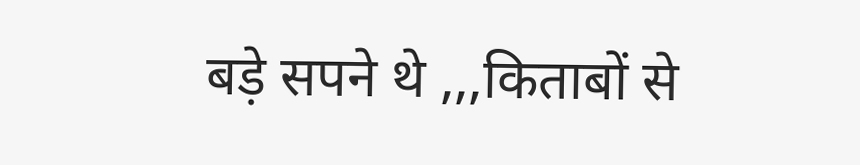बड़े सपने थे ,,,किताबों से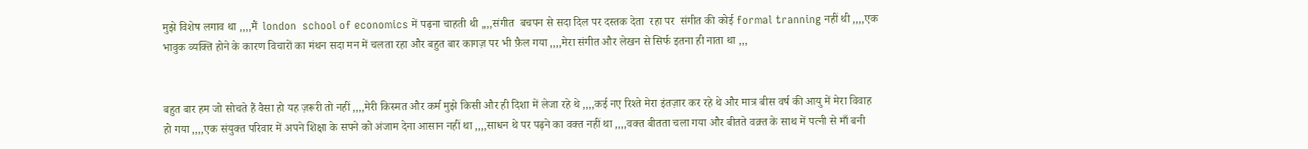मुझे विशेष लगाव था ,,,,मैं  london  school of economics में पढ़ना चाहती थी ,,,,संगीत  बचपन से सदा दिल पर दस्तक देता  रहा पर  संगीत की कोई formal tranning नहीं थी ,,,,एक भावुक व्यक्ति होने के कारण विचारों का मंथन सदा मन में चलता रहा और बहुत बार कागज़ पर भी फ़ैल गया ,,,,मेरा संगीत और लेखन से सिर्फ इतना ही नाता था ,,,


बहुत बार हम जो सोचते हैं वैसा हो यह ज़रूरी तो नहीं ,,,,मेरी किस्मत और कर्म मुझे किसी और ही दिशा में लेजा रहे थे ,,,,कई नए रिश्ते मेरा इंतज़ार कर रहे थे और मात्र बीस वर्ष की आयु में मेरा विवाह हो गया ,,,,एक संयुक्त परिवार में अपने शिक्षा के सपने को अंजाम देना आसान नहीं था ,,,,साधन थे पर पढ़ने का वक्त नहीं था ,,,,वक्त बीतता चला गया और बीतते वक़्त के साथ में पत्नी से माँ बनी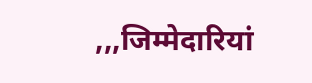,,,जिम्मेदारियां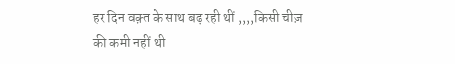हर दिन वक़्त के साथ बढ़ रही थीं ,,,,किसी चीज़ की कमी नहीं थी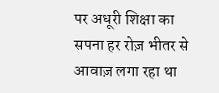पर अधूरी शिक्षा का सपना हर रोज़ भीतर से आवाज़ लगा रहा था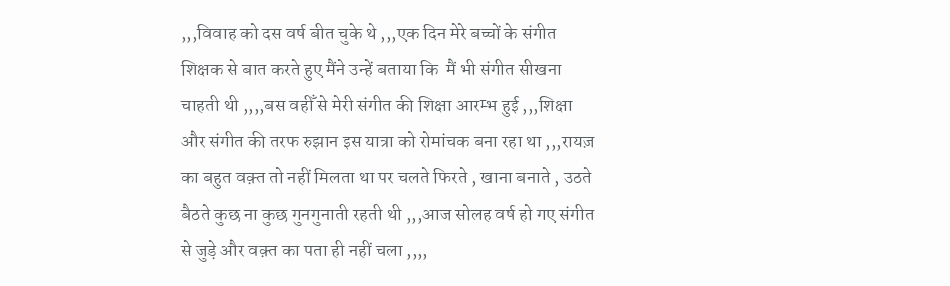,,,विवाह को दस वर्ष बीत चुके थे ,,,एक दिन मेरे बच्चों के संगीत शिक्षक से बात करते हुए मैंने उन्हें बताया कि  मैं भी संगीत सीखना चाहती थी ,,,,बस वहीँ से मेरी संगीत की शिक्षा आरम्भ हुई ,,,शिक्षा और संगीत की तरफ रुझान इस यात्रा को रोमांचक बना रहा था ,,,रायज़ का बहुत वक़्त तो नहीं मिलता था पर चलते फिरते , खाना बनाते , उठते बैठते कुछ ना कुछ गुनगुनाती रहती थी ,,,आज सोलह वर्ष हो गए संगीत से जुड़े और वक़्त का पता ही नहीं चला ,,,,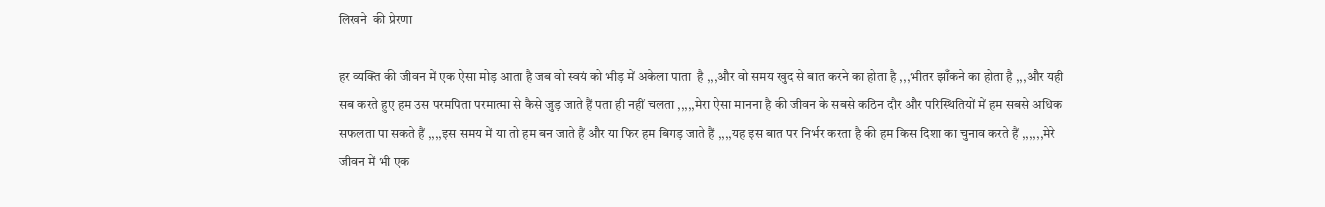लिखने  की प्रेरणा

हर व्यक्ति की जीवन में एक ऐसा मोड़ आता है जब वो स्वयं को भीड़ में अकेला पाता  है ,,,और वो समय खुद से बात करने का होता है ,,,भीतर झाँकने का होता है ,,,और यही  सब करते हुए हम उस परमपिता परमात्मा से कैसे जुड़ जाते हैं पता ही नहीं चलता ,,,,,मेरा ऐसा मानना है की जीवन के सबसे कठिन दौर और परिस्थितियों में हम सबसे अधिक सफलता पा सकते हैं ,,,,इस समय में या तो हम बन जाते हैं और या फिर हम बिगड़ जाते हैं ,,,,यह इस बात पर निर्भर करता है की हम किस दिशा का चुनाव करते हैं ,,,,,,मेरे जीवन में भी एक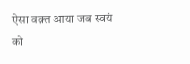ऐसा वक़्त आया जब स्वयं को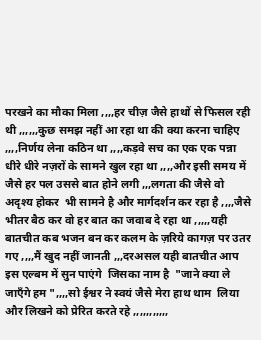परखने का मौका मिला ,,,,हर चीज़ जैसे हाथों से फिसल रही थी ,,,,,,कुछ समझ नहीं आ रहा था की क्या करना चाहिए ,,,,निर्णय लेना कठिन था ,,,,कड़वे सच का एक एक पन्ना  धीरे धीरे नज़रों के सामने खुल रहा था ,,,,और इसी समय में जैसे हर पल उससे बात होने लगी ,,,लगता की जैसे वो अदृश्य होकर  भी सामने है और मार्गदर्शन कर रहा है ,,,,जैसे भीतर बैठ कर वो हर बात का जवाब दे रहा था ,,,,,यही बातचीत कब भजन बन कर कलम के ज़रिये कागज़ पर उतर गए ,,,,मैं खुद नहीं जानती ,,,दरअसल यही बातचीत आप इस एल्बम में सुन पाएंगे  जिसका नाम है  "जाने क्या ले जाएँगे हम ",,,,सो ईश्वर ने स्वयं जैसे मेरा हाथ थाम  लिया  और लिखने को प्रेरित करते रहे ,,,,,,,,,,,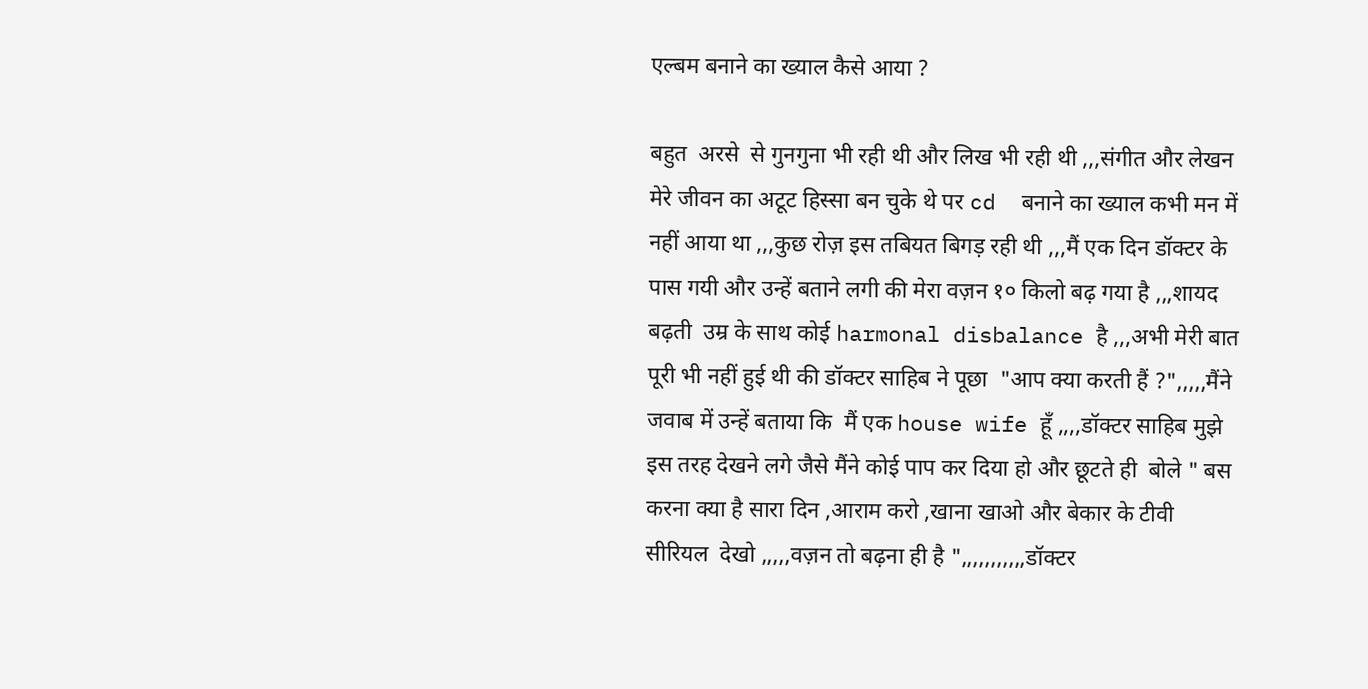एल्बम बनाने का ख्याल कैसे आया ?

बहुत  अरसे  से गुनगुना भी रही थी और लिख भी रही थी ,,,संगीत और लेखन मेरे जीवन का अटूट हिस्सा बन चुके थे पर cd  बनाने का ख्याल कभी मन में नहीं आया था ,,,कुछ रोज़ इस तबियत बिगड़ रही थी ,,,मैं एक दिन डॉक्टर के पास गयी और उन्हें बताने लगी की मेरा वज़न १० किलो बढ़ गया है ,,,शायद बढ़ती  उम्र के साथ कोई harmonal disbalance है ,,,अभी मेरी बात पूरी भी नहीं हुई थी की डॉक्टर साहिब ने पूछा  "आप क्या करती हैं ?",,,,,मैंने जवाब में उन्हें बताया कि  मैं एक house wife हूँ ,,,,डॉक्टर साहिब मुझे इस तरह देखने लगे जैसे मैंने कोई पाप कर दिया हो और छूटते ही  बोले " बस करना क्या है सारा दिन ,आराम करो ,खाना खाओ और बेकार के टीवी  सीरियल  देखो ,,,,,वज़न तो बढ़ना ही है ",,,,,,,,,,,डॉक्टर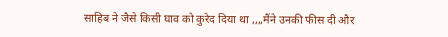साहिब ने जैसे किसी घाव को कुरेद दिया था ,,,,मैंने उनकी फीस दी और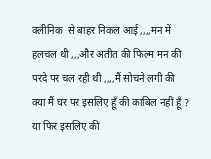क्लीनिक  से बाहर निकल आई ,,,,मन में हलचल थी ,,,और अतीत की फिल्म मन की परदे पर चल रही थी ,,,,मैं सोचने लगी की क्या मैं घर पर इसलिए हूँ की काबिल नहीं हूँ ? या फिर इसलिए की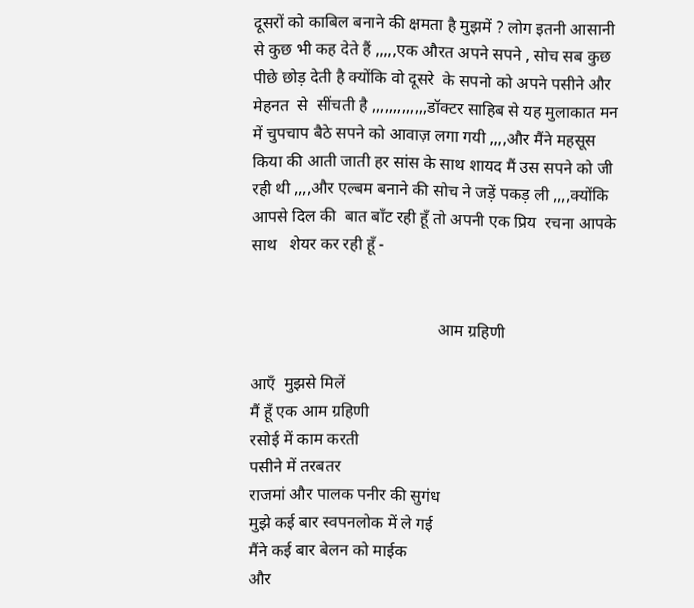दूसरों को काबिल बनाने की क्षमता है मुझमें ? लोग इतनी आसानी से कुछ भी कह देते हैं ,,,,,एक औरत अपने सपने , सोच सब कुछ पीछे छोड़ देती है क्योंकि वो दूसरे  के सपनो को अपने पसीने और मेहनत  से  सींचती है ,,,,,,,,,,,,,डॉक्टर साहिब से यह मुलाकात मन में चुपचाप बैठे सपने को आवाज़ लगा गयी ,,,,और मैंने महसूस किया की आती जाती हर सांस के साथ शायद मैं उस सपने को जी रही थी ,,,,और एल्बम बनाने की सोच ने जड़ें पकड़ ली ,,,,क्योंकि आपसे दिल की  बात बाँट रही हूँ तो अपनी एक प्रिय  रचना आपके साथ   शेयर कर रही हूँ -


                                             आम ग्रहिणी

आएँ  मुझसे मिलें
मैं हूँ एक आम ग्रहिणी
रसोई में काम करती
पसीने में तरबतर
राजमां और पालक पनीर की सुगंध
मुझे कई बार स्वपनलोक में ले गई
मैंने कई बार बेलन को माईक
और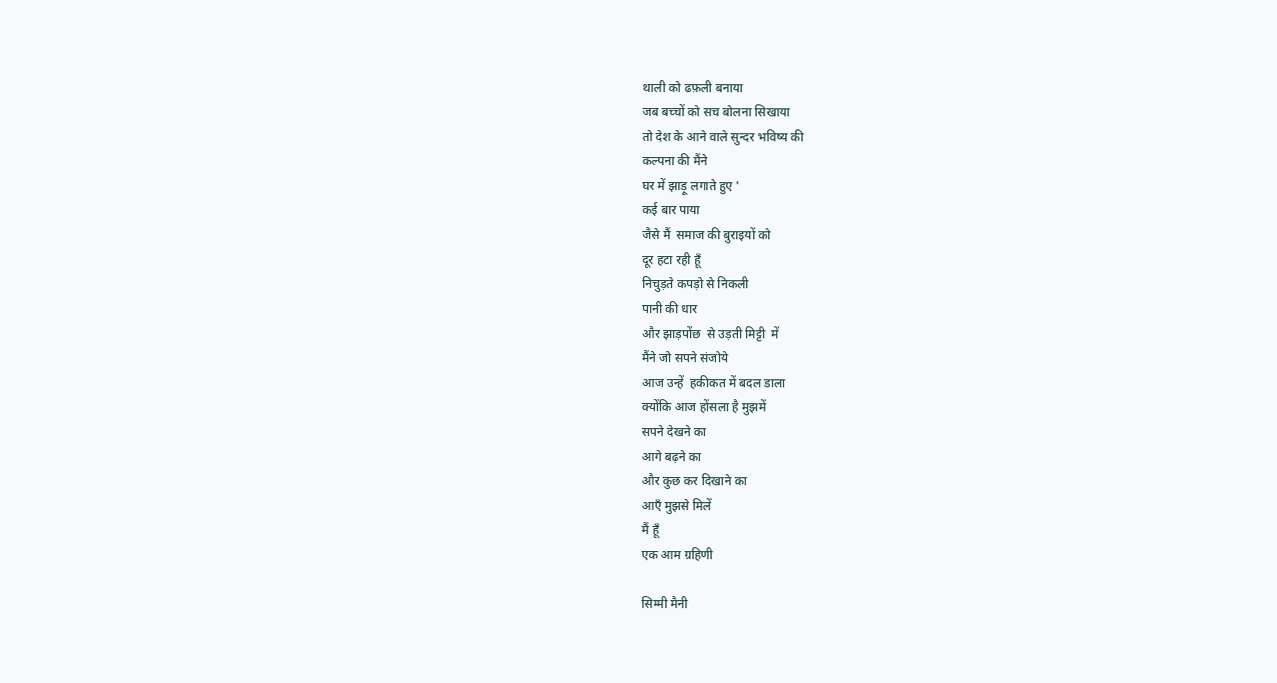थाली को ढफ़ली बनाया
जब बच्चों को सच बोलना सिखाया
तो देश के आने वाले सुन्दर भविष्य की
कल्पना की मैंने
घर में झाड़ू लगाते हुए '
कई बार पाया
जैसे मैं  समाज की बुराइयों को
दूर हटा रही हूँ
निचुड़ते कपड़ो से निकली
पानी की धार
और झाड़पोंछ  से उड़ती मिट्टी  में
मैंने जो सपने संजोये
आज उन्हें  हकीकत में बदल डाला
क्योंकि आज होंसला है मुझमें
सपने देखने का
आगे बढ़ने का
और कुछ कर दिखाने का
आएँ मुझसे मिलें
मैं हूँ
एक आम ग्रहिणी

सिम्मी मैनी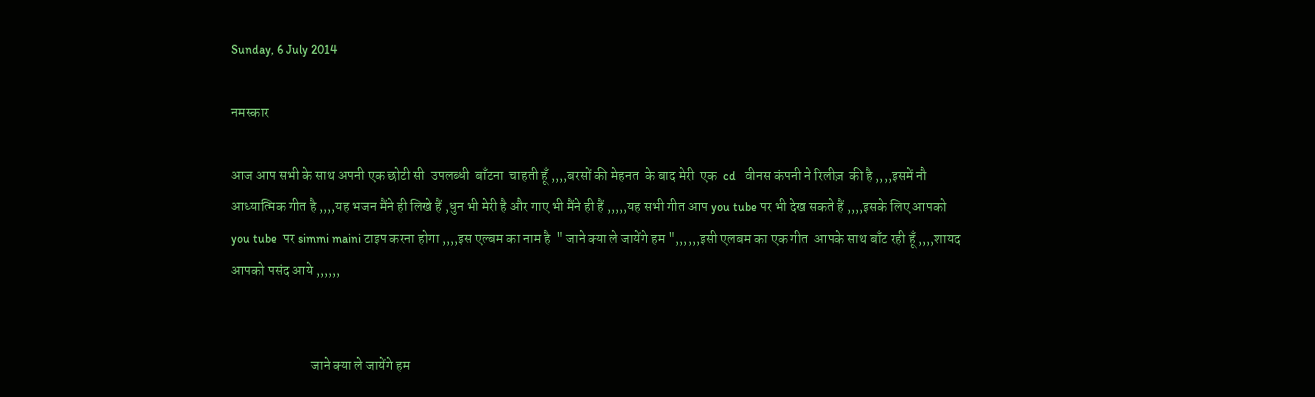Sunday, 6 July 2014

नमस्कार

आज आप सभी के साथ अपनी एक छोटी सी  उपलब्धी  बाँटना  चाहती हूँ ,,,,बरसों की मेहनत  के बाद मेरी  एक  cd   वीनस कंपनी ने रिलीज़  की है ,,,,इसमें नौ  आध्यात्मिक गीत है ,,,,यह भजन मैंने ही लिखे हैं ,धुन भी मेरी है और गाए भी मैंने ही हैं ,,,,,यह सभी गीत आप you tube पर भी देख सकते हैं ,,,,इसके लिए आपको you tube  पर simmi maini टाइप करना होगा ,,,,इस एल्बम का नाम है  " जाने क्या ले जायेंगे हम ",,,,,,इसी एलबम का एक गीत  आपके साथ बाँट रही हूँ ,,,,शायद आपको पसंद आये ,,,,,,


                             जाने क्या ले जायेंगे हम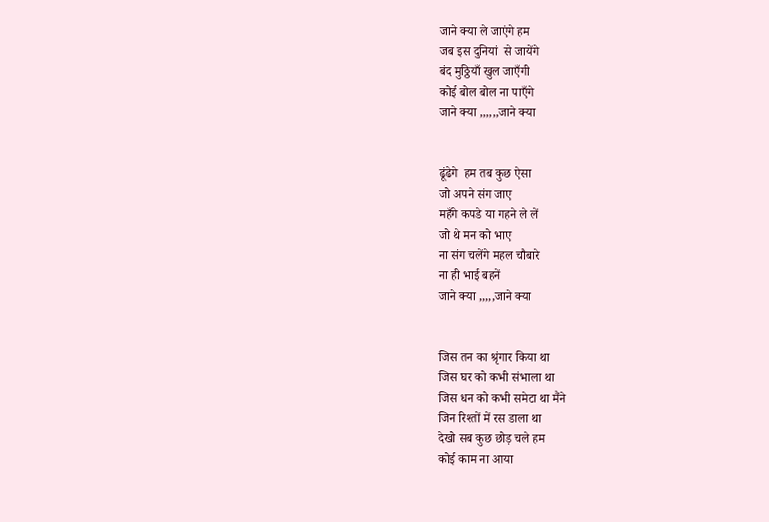जाने क्या ले जाएंगे हम
जब इस दुनियां  से जायेंगे
बंद मुठ्ठियाँ खुल जाएँगी
कोई बोल बोल ना पाएँगे
जाने क्या ,,,,,,जाने क्या


ढूंढेगे  हम तब कुछ ऐसा
जो अपने संग जाए
महँगे कपडे या गहने ले लें
जो थे मन को भाए
ना संग चलेंगे महल चौबारे
ना ही भाई बहनें
जाने क्या ,,,,,जाने क्या


जिस तन का श्रृंगार किया था
जिस घर को कभी संभाला था
जिस धन को कभी समेटा था मैंने
जिन रिश्तों में रस डाला था
देखो सब कुछ छोड़ चले हम
कोई काम ना आया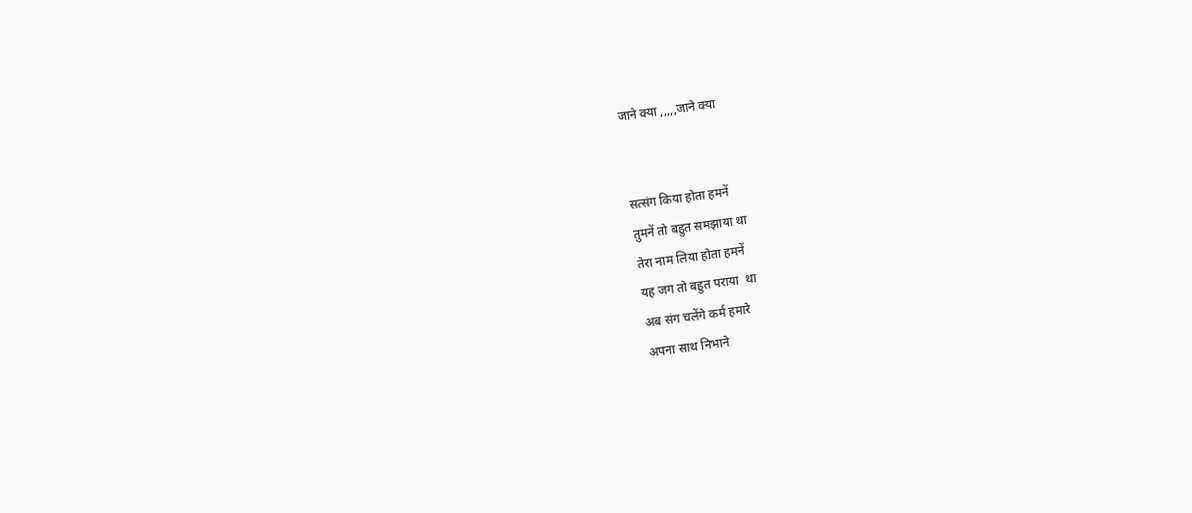जाने क्या ,,,,,जाने क्या


सत्संग किया होता हमनें
तुमनें तो बहुत समझाया था
तेरा नाम लिया होता हमनें
यह जग तो बहुत पराया  था
अब संग चलेंगे कर्म हमारे
अपना साथ निभाने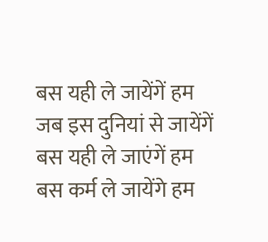बस यही ले जायेंगें हम
जब इस दुनियां से जायेंगें
बस यही ले जाएंगें हम
बस कर्म ले जायेंगे हम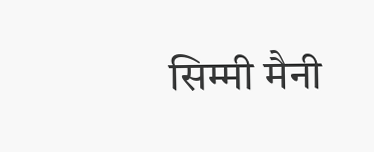सिम्मी मैनी